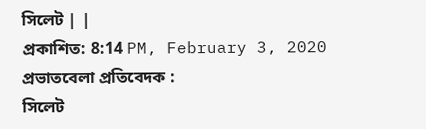সিলেট | |
প্রকাশিত: 8:14 PM, February 3, 2020
প্রভাতবেলা প্রতিবেদক :
সিলেট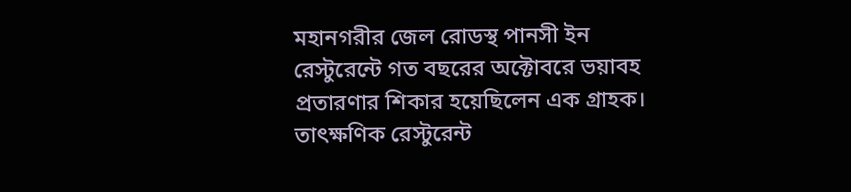মহানগরীর জেল রোডস্থ পানসী ইন রেস্টুরেন্টে গত বছরের অক্টোবরে ভয়াবহ প্রতারণার শিকার হয়েছিলেন এক গ্রাহক। তাৎক্ষণিক রেস্টুরেন্ট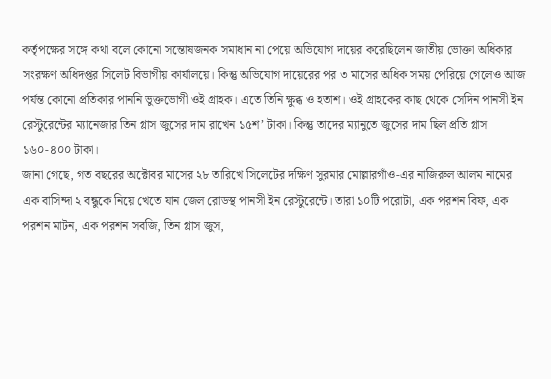কর্তৃপক্ষের সঙ্গে কথা বলে কোনো সন্তোষজনক সমাধান না পেয়ে অভিযোগ দায়ের করেছিলেন জাতীয় ভোক্তা অধিকার সংরক্ষণ অধিদপ্তর সিলেট বিভাগীয় কার্যালয়ে। কিন্তু অভিযোগ দায়েরের পর ৩ মাসের অধিক সময় পেরিয়ে গেলেও আজ পর্যন্ত কোনো প্রতিকার পাননি ভুক্তভোগী ওই গ্রাহক। এতে তিনি ক্ষুব্ধ ও হতাশ। ওই গ্রাহকের কাছ থেকে সেদিন পানসী ইন রেস্টুরেন্টের ম্যানেজার তিন গ্লাস জুসের দাম রাখেন ১৫শ’ টাকা। কিন্তু তাদের ম্যানুতে জুসের দাম ছিল প্রতি গ্লাস ১৬০-৪০০ টাকা।
জানা গেছে, গত বছরের অক্টোবর মাসের ২৮ তারিখে সিলেটের দক্ষিণ সুরমার মোল্লারগাঁও-এর নাজিরুল আলম নামের এক বাসিন্দা ২ বন্ধুকে নিয়ে খেতে যান জেল রোডস্থ পানসী ইন রেস্টুরেন্টে। তারা ১০টি পরোটা, এক পরশন বিফ, এক পরশন মাটন, এক পরশন সবজি, তিন গ্লাস জুস,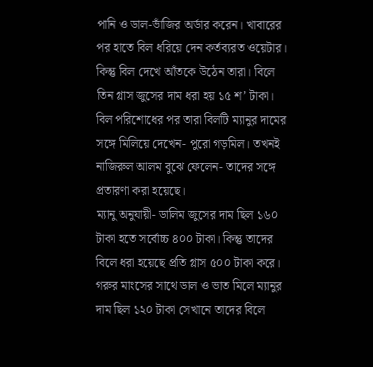পানি ও ডাল-ভাঁজির অর্ডার করেন। খাবারের পর হাতে বিল ধরিয়ে দেন কর্তব্যরত ওয়েটার। কিন্তু বিল দেখে আঁতকে উঠেন তারা। বিলে তিন গ্লাস জুসের দাম ধরা হয় ১৫ শ’ টাকা। বিল পরিশোধের পর তারা বিলটি ম্যানুর দামের সঙ্গে মিলিয়ে দেখেন- পুরো গড়মিল। তখনই নাজিরুল আলম বুঝে ফেলেন- তাদের সঙ্গে প্রতারণা করা হয়েছে।
ম্যানু অনুযায়ী- ডালিম জুসের দাম ছিল ১৬০ টাকা হতে সর্বোচ্চ ৪০০ টাকা। কিন্তু তাদের বিলে ধরা হয়েছে প্রতি গ্লাস ৫০০ টাকা করে। গরুর মাংসের সাথে ডাল ও ভাত মিলে ম্যানুর দাম ছিল ১২০ টাকা সেখানে তাদের বিলে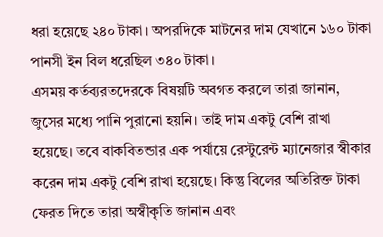ধরা হয়েছে ২৪০ টাকা। অপরদিকে মাটনের দাম যেখানে ১৬০ টাকা পানসী ইন বিল ধরেছিল ৩৪০ টাকা।
এসময় কর্তব্যরতদেরকে বিষয়টি অবগত করলে তারা জানান, জুসের মধ্যে পানি পুরানো হয়নি। তাই দাম একটু বেশি রাখা হয়েছে। তবে বাকবিতন্ডার এক পর্যায়ে রেস্টুরেন্ট ম্যানেজার স্বীকার করেন দাম একটু বেশি রাখা হয়েছে। কিন্তু বিলের অতিরিক্ত টাকা ফেরত দিতে তারা অস্বীকৃতি জানান এবং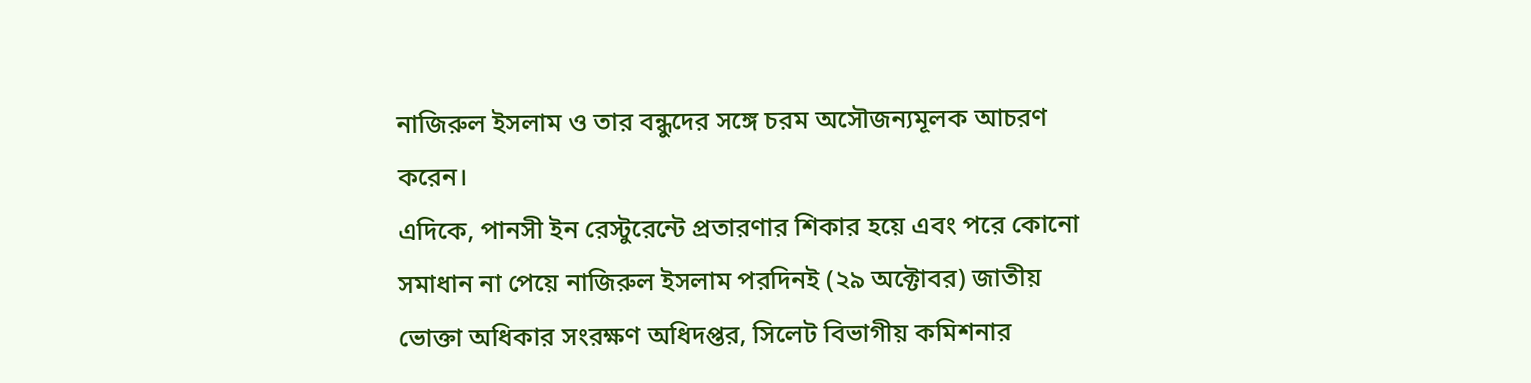নাজিরুল ইসলাম ও তার বন্ধুদের সঙ্গে চরম অসৌজন্যমূলক আচরণ করেন।
এদিকে, পানসী ইন রেস্টুরেন্টে প্রতারণার শিকার হয়ে এবং পরে কোনো সমাধান না পেয়ে নাজিরুল ইসলাম পরদিনই (২৯ অক্টোবর) জাতীয় ভোক্তা অধিকার সংরক্ষণ অধিদপ্তর, সিলেট বিভাগীয় কমিশনার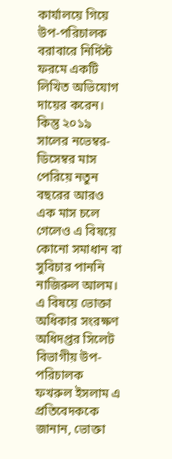কার্যালয়ে গিয়ে উপ-পরিচালক বরাবারে নির্দিস্ট ফরমে একটি লিখিত অভিযোগ দায়ের করেন। কিন্তু ২০১৯ সালের নভেম্বর-ডিসেম্বর মাস পেরিয়ে নতুন বছরের আরও এক মাস চলে গেলেও এ বিষয়ে কোনো সমাধান বা সুবিচার পাননি নাজিরুল আলম।
এ বিষয়ে ভোক্তা অধিকার সংরক্ষণ অধিদপ্তর সিলেট বিভাগীয় উপ-পরিচালক ফখরুল ইসলাম এ প্রতিবেদককে জানান, ভোক্তা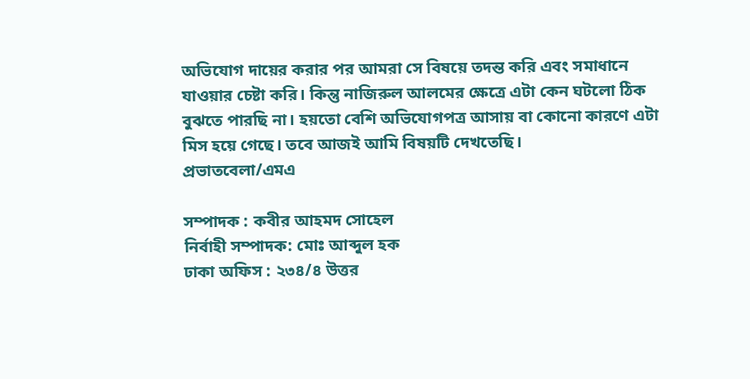অভিযোগ দায়ের করার পর আমরা সে বিষয়ে তদন্ত করি এবং সমাধানে যাওয়ার চেষ্টা করি। কিন্তু নাজিরুল আলমের ক্ষেত্রে এটা কেন ঘটলো ঠিক বুঝতে পারছি না। হয়তো বেশি অভিযোগপত্র আসায় বা কোনো কারণে এটা মিস হয়ে গেছে। তবে আজই আমি বিষয়টি দেখতেছি।
প্রভাতবেলা/এমএ

সম্পাদক : কবীর আহমদ সোহেল
নির্বাহী সম্পাদক: মোঃ আব্দুল হক
ঢাকা অফিস : ২৩৪/৪ উত্তর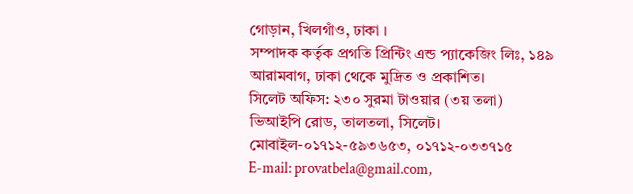গোড়ান, খিলগাঁও, ঢাকা ।
সম্পাদক কর্তৃক প্রগতি প্রিন্টিং এন্ড প্যাকেজিং লিঃ, ১৪৯ আরামবাগ, ঢাকা থেকে মুদ্রিত ও প্রকাশিত।
সিলেট অফিস: ২৩০ সুরমা টাওয়ার (৩য় তলা)
ভিআইপি রোড, তালতলা, সিলেট।
মোবাইল-০১৭১২-৫৯৩৬৫৩, ০১৭১২-০৩৩৭১৫
E-mail: provatbela@gmail.com,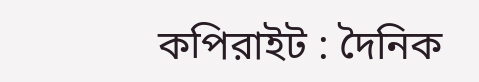কপিরাইট : দৈনিক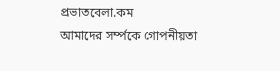প্রভাতবেলা.কম
আমাদের সর্ম্পকে গোপনীয়তা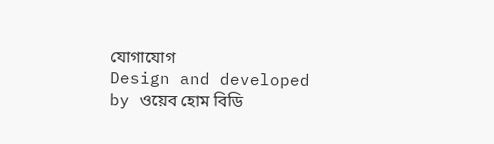যোগাযোগ
Design and developed by ওয়েব হোম বিডি